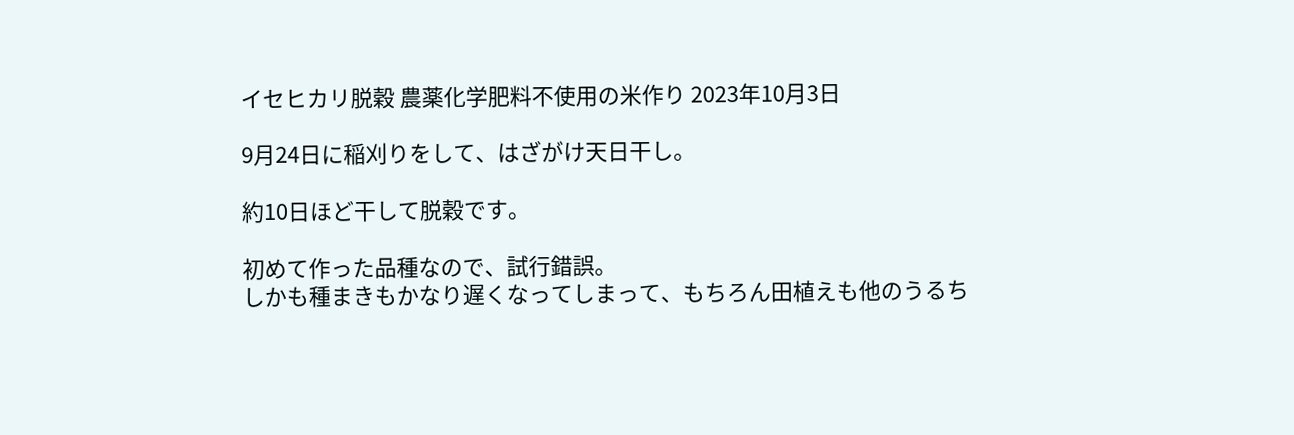イセヒカリ脱穀 農薬化学肥料不使用の米作り 2023年10月3日

9月24日に稲刈りをして、はざがけ天日干し。

約10日ほど干して脱穀です。

初めて作った品種なので、試行錯誤。
しかも種まきもかなり遅くなってしまって、もちろん田植えも他のうるち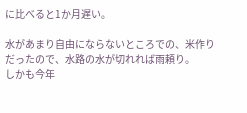に比べると1か月遅い。

水があまり自由にならないところでの、米作りだったので、水路の水が切れれば雨頼り。
しかも今年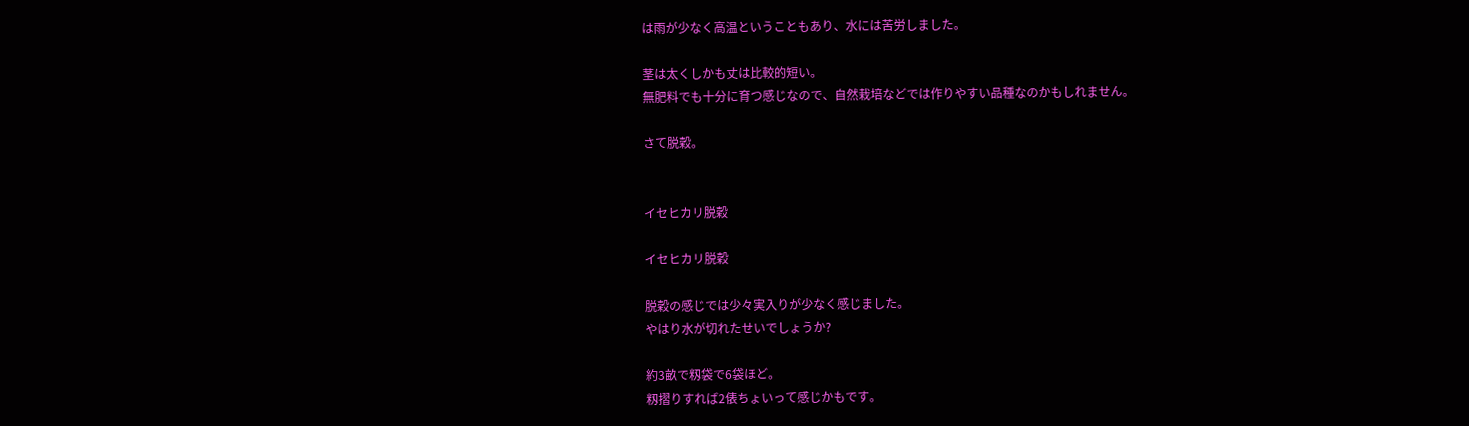は雨が少なく高温ということもあり、水には苦労しました。

茎は太くしかも丈は比較的短い。
無肥料でも十分に育つ感じなので、自然栽培などでは作りやすい品種なのかもしれません。

さて脱穀。


イセヒカリ脱穀

イセヒカリ脱穀

脱穀の感じでは少々実入りが少なく感じました。
やはり水が切れたせいでしょうか?

約3畝で籾袋で6袋ほど。
籾摺りすれば2俵ちょいって感じかもです。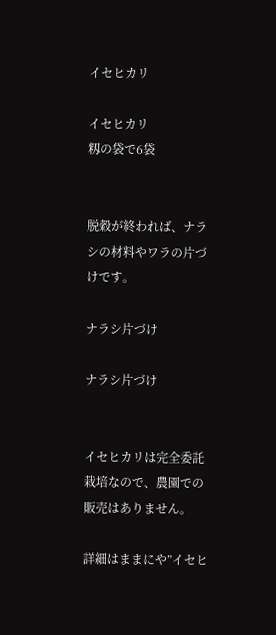イセヒカリ

イセヒカリ
籾の袋で6袋


脱穀が終われば、ナラシの材料やワラの片づけです。

ナラシ片づけ

ナラシ片づけ


イセヒカリは完全委託栽培なので、農園での販売はありません。

詳細はままにや”イセヒ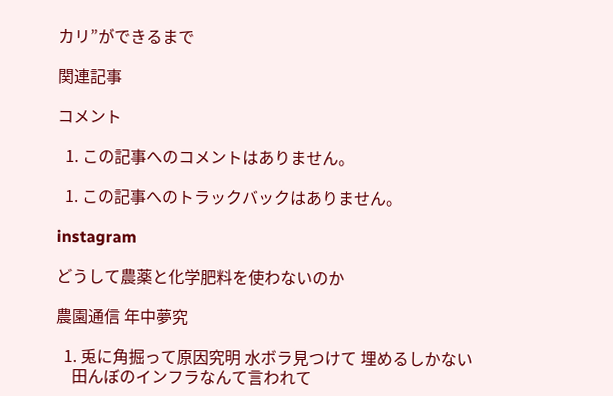カリ”ができるまで

関連記事

コメント

  1. この記事へのコメントはありません。

  1. この記事へのトラックバックはありません。

instagram

どうして農薬と化学肥料を使わないのか

農園通信 年中夢究

  1. 兎に角掘って原因究明 水ボラ見つけて 埋めるしかない
    田んぼのインフラなんて言われて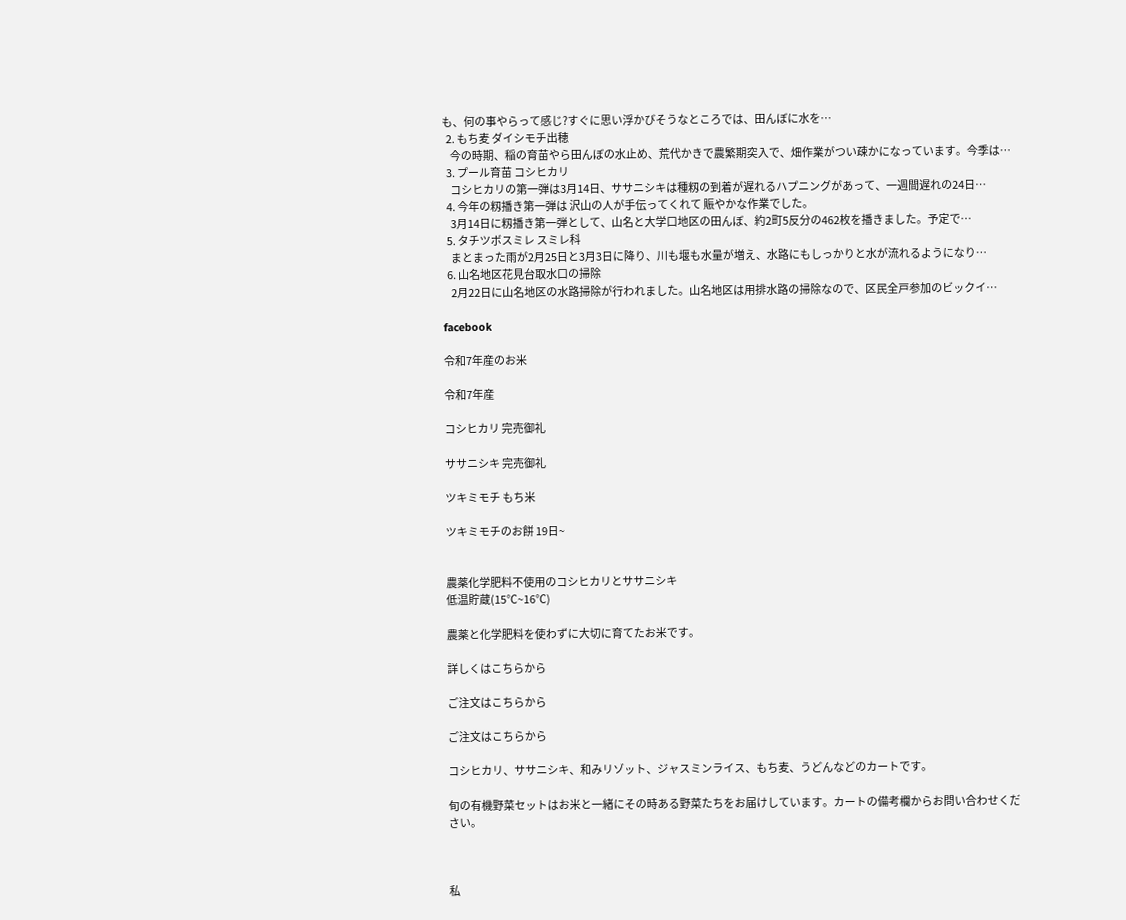も、何の事やらって感じ?すぐに思い浮かびそうなところでは、田んぼに水を…
  2. もち麦 ダイシモチ出穂
    今の時期、稲の育苗やら田んぼの水止め、荒代かきで農繁期突入で、畑作業がつい疎かになっています。今季は…
  3. プール育苗 コシヒカリ
    コシヒカリの第一弾は3月14日、ササニシキは種籾の到着が遅れるハプニングがあって、一週間遅れの24日…
  4. 今年の籾播き第一弾は 沢山の人が手伝ってくれて 賑やかな作業でした。
    3月14日に籾播き第一弾として、山名と大学口地区の田んぼ、約2町5反分の462枚を播きました。予定で…
  5. タチツボスミレ スミレ科
    まとまった雨が2月25日と3月3日に降り、川も堰も水量が増え、水路にもしっかりと水が流れるようになり…
  6. 山名地区花見台取水口の掃除
    2月22日に山名地区の水路掃除が行われました。山名地区は用排水路の掃除なので、区民全戸参加のビックイ…

facebook

令和7年産のお米

令和7年産

コシヒカリ 完売御礼

ササニシキ 完売御礼

ツキミモチ もち米

ツキミモチのお餅 19日~


農薬化学肥料不使用のコシヒカリとササニシキ
低温貯蔵(15℃~16℃)

農薬と化学肥料を使わずに大切に育てたお米です。

詳しくはこちらから

ご注文はこちらから

ご注文はこちらから

コシヒカリ、ササニシキ、和みリゾット、ジャスミンライス、もち麦、うどんなどのカートです。

旬の有機野菜セットはお米と一緒にその時ある野菜たちをお届けしています。カートの備考欄からお問い合わせください。



私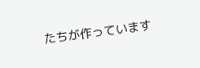たちが作っています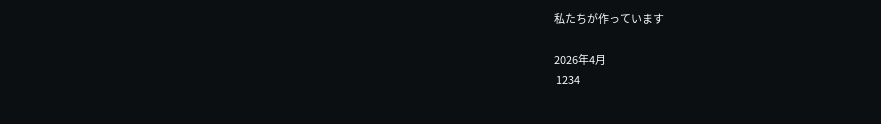私たちが作っています

2026年4月
 1234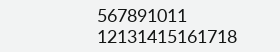567891011
12131415161718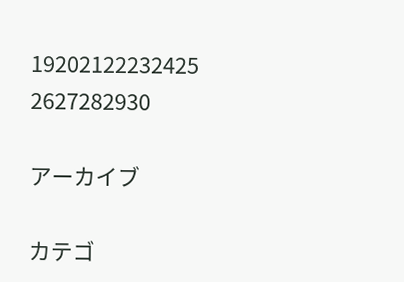19202122232425
2627282930

アーカイブ

カテゴ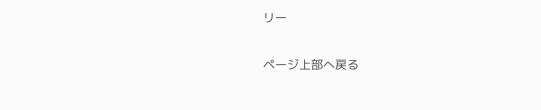リー

ページ上部へ戻る